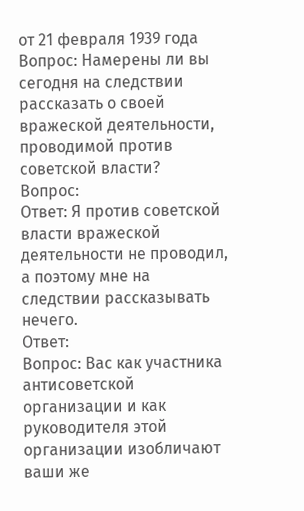от 21 февраля 1939 года
Вопрос: Намерены ли вы сегодня на следствии рассказать о своей вражеской деятельности, проводимой против советской власти?
Вопрос:
Ответ: Я против советской власти вражеской деятельности не проводил, а поэтому мне на следствии рассказывать нечего.
Ответ:
Вопрос: Вас как участника антисоветской организации и как руководителя этой организации изобличают ваши же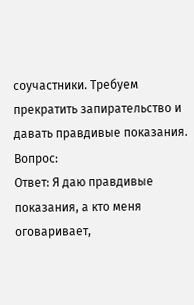соучастники. Требуем прекратить запирательство и давать правдивые показания.
Вопрос:
Ответ: Я даю правдивые показания, а кто меня оговаривает,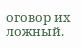оговор их ложный.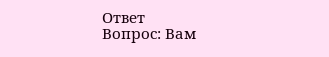Ответ
Вопрос: Вам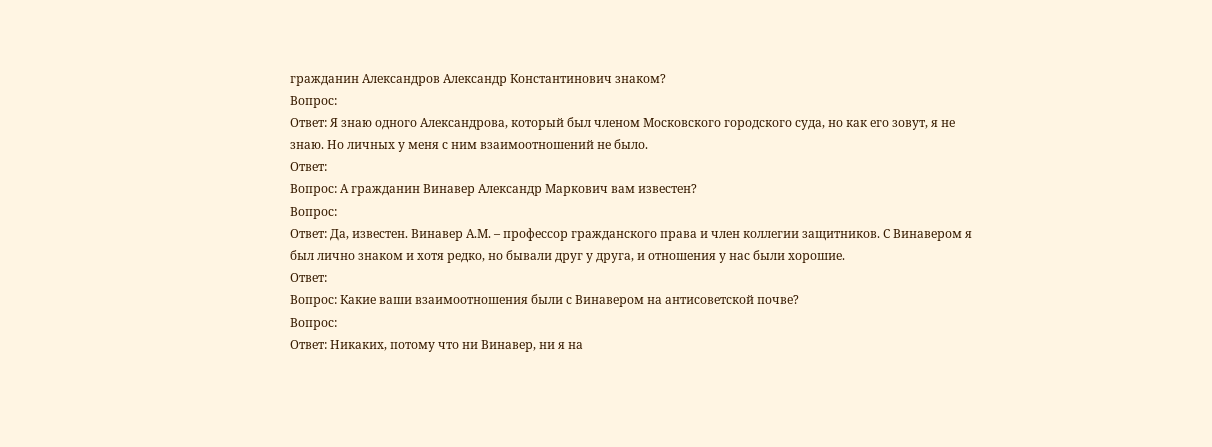гражданин Александров Александр Константинович знаком?
Вопрос:
Ответ: Я знаю одного Александрова, который был членом Московского городского суда, но как его зовут, я не знаю. Но личных у меня с ним взаимоотношений не было.
Ответ:
Вопрос: А гражданин Винавер Александр Маркович вам известен?
Вопрос:
Ответ: Да, известен. Винавер А.М. – профессор гражданского права и член коллегии защитников. С Винавером я был лично знаком и хотя редко, но бывали друг у друга, и отношения у нас были хорошие.
Ответ:
Вопрос: Какие ваши взаимоотношения были с Винавером на антисоветской почве?
Вопрос:
Ответ: Никаких, потому что ни Винавер, ни я на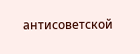антисоветской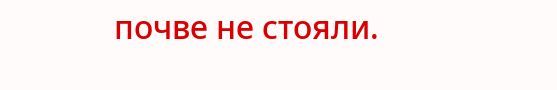почве не стояли.